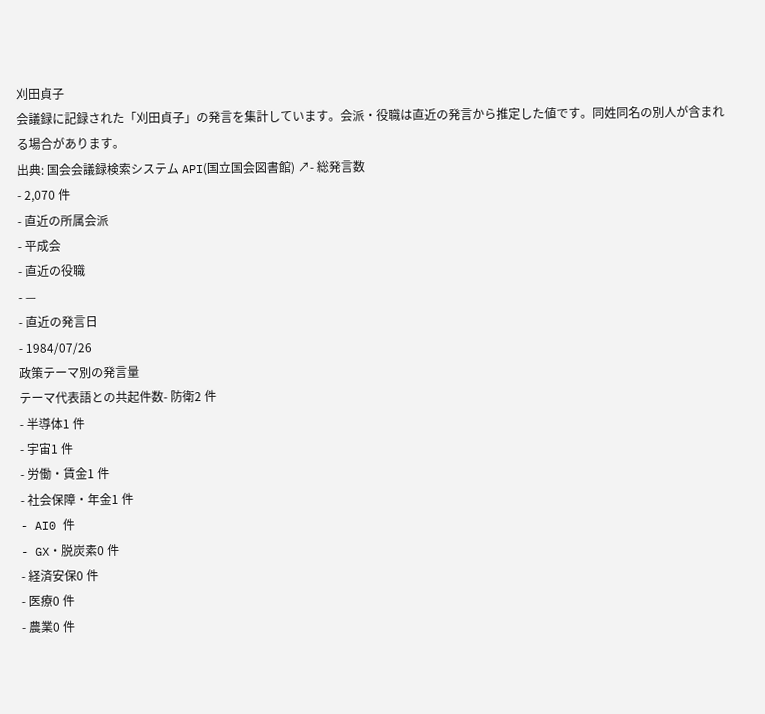刈田貞子
会議録に記録された「刈田貞子」の発言を集計しています。会派・役職は直近の発言から推定した値です。同姓同名の別人が含まれる場合があります。
出典: 国会会議録検索システム API(国立国会図書館) ↗- 総発言数
- 2,070 件
- 直近の所属会派
- 平成会
- 直近の役職
- —
- 直近の発言日
- 1984/07/26
政策テーマ別の発言量
テーマ代表語との共起件数- 防衛2 件
- 半導体1 件
- 宇宙1 件
- 労働・賃金1 件
- 社会保障・年金1 件
- AI0 件
- GX・脱炭素0 件
- 経済安保0 件
- 医療0 件
- 農業0 件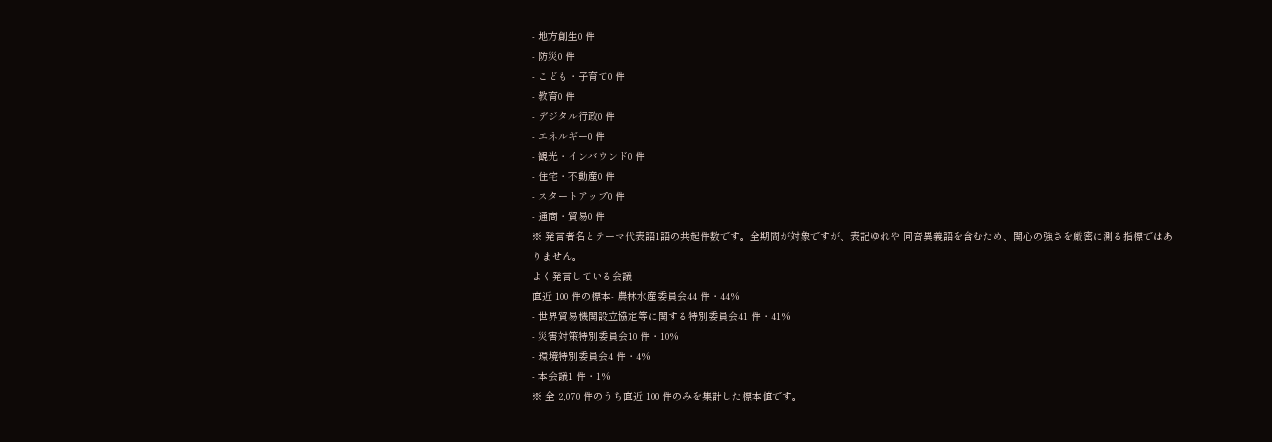- 地方創生0 件
- 防災0 件
- こども・子育て0 件
- 教育0 件
- デジタル行政0 件
- エネルギー0 件
- 観光・インバウンド0 件
- 住宅・不動産0 件
- スタートアップ0 件
- 通商・貿易0 件
※ 発言者名とテーマ代表語1語の共起件数です。全期間が対象ですが、表記ゆれや 同音異義語を含むため、関心の強さを厳密に測る指標ではありません。
よく発言している会議
直近 100 件の標本- 農林水産委員会44 件・44%
- 世界貿易機関設立協定等に関する特別委員会41 件・41%
- 災害対策特別委員会10 件・10%
- 環境特別委員会4 件・4%
- 本会議1 件・1%
※ 全 2,070 件のうち直近 100 件のみを集計した標本値です。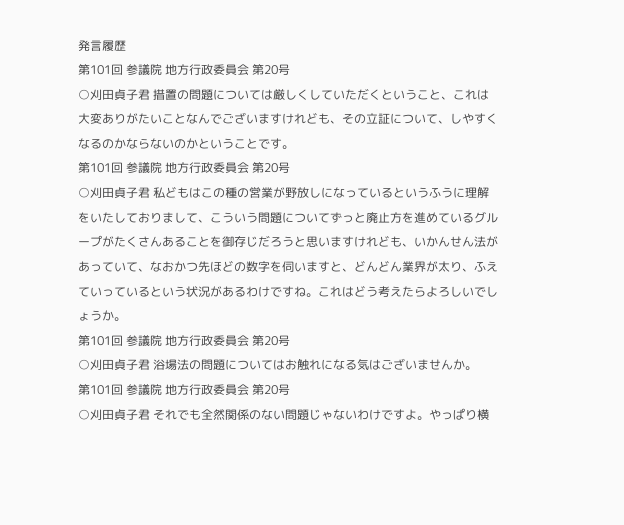発言履歴
第101回 参議院 地方行政委員会 第20号
○刈田貞子君 措置の問題については厳しくしていただくということ、これは大変ありがたいことなんでございますけれども、その立証について、しやすくなるのかならないのかということです。
第101回 参議院 地方行政委員会 第20号
○刈田貞子君 私どもはこの種の営業が野放しになっているというふうに理解をいたしておりまして、こういう問題についてずっと廃止方を進めているグループがたくさんあることを御存じだろうと思いますけれども、いかんせん法があっていて、なおかつ先ほどの数字を伺いますと、どんどん業界が太り、ふえていっているという状況があるわけですね。これはどう考えたらよろしいでしょうか。
第101回 参議院 地方行政委員会 第20号
○刈田貞子君 浴場法の問題についてはお触れになる気はございませんか。
第101回 参議院 地方行政委員会 第20号
○刈田貞子君 それでも全然関係のない問題じゃないわけですよ。やっぱり横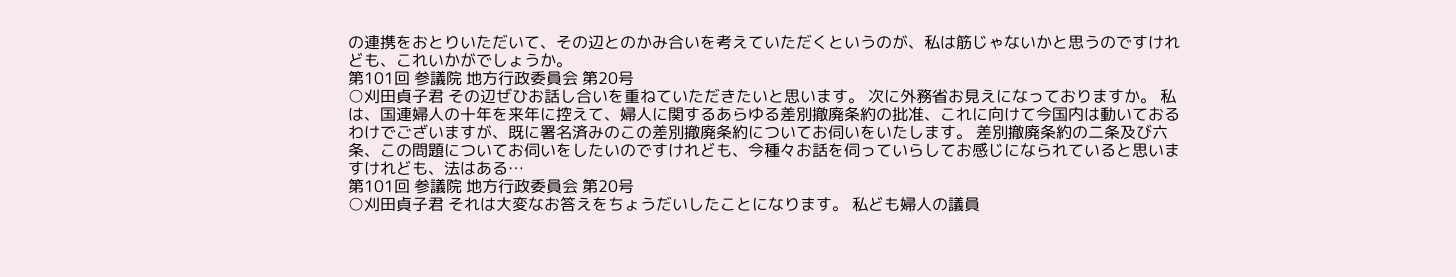の連携をおとりいただいて、その辺とのかみ合いを考えていただくというのが、私は筋じゃないかと思うのですけれども、これいかがでしょうか。
第101回 参議院 地方行政委員会 第20号
○刈田貞子君 その辺ぜひお話し合いを重ねていただきたいと思います。 次に外務省お見えになっておりますか。 私は、国連婦人の十年を来年に控えて、婦人に関するあらゆる差別撤廃条約の批准、これに向けて今国内は動いておるわけでございますが、既に署名済みのこの差別撤廃条約についてお伺いをいたします。 差別撤廃条約の二条及び六条、この問題についてお伺いをしたいのですけれども、今種々お話を伺っていらしてお感じになられていると思いますけれども、法はある…
第101回 参議院 地方行政委員会 第20号
○刈田貞子君 それは大変なお答えをちょうだいしたことになります。 私ども婦人の議員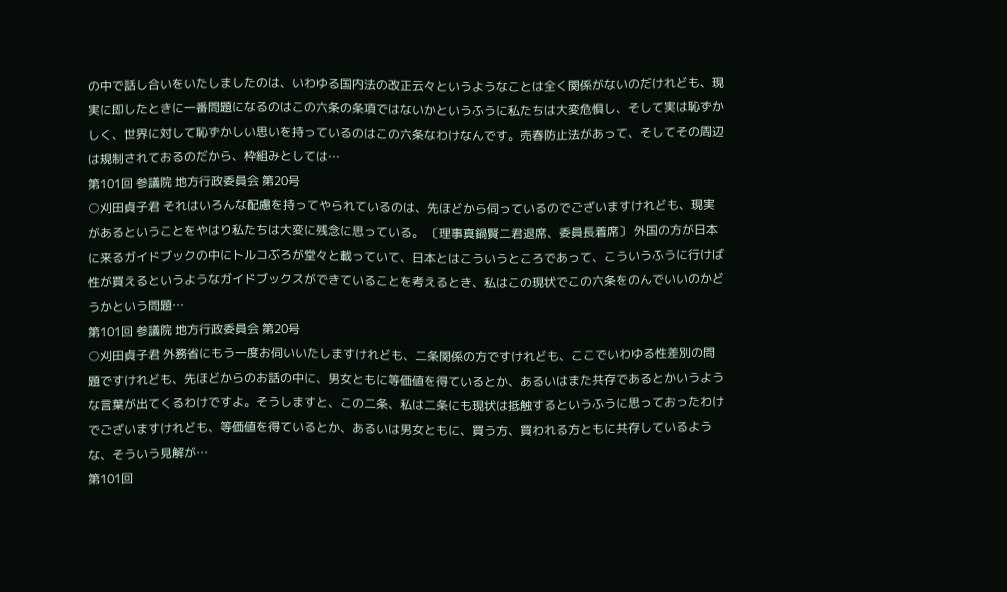の中で話し合いをいたしましたのは、いわゆる国内法の改正云々というようなことは全く関係がないのだけれども、現実に即したときに一番問題になるのはこの六条の条項ではないかというふうに私たちは大変危惧し、そして実は恥ずかしく、世界に対して恥ずかしい思いを持っているのはこの六条なわけなんです。売春防止法があって、そしてその周辺は規制されておるのだから、枠組みとしては…
第101回 参議院 地方行政委員会 第20号
○刈田貞子君 それはいろんな配慮を持ってやられているのは、先ほどから伺っているのでございますけれども、現実があるということをやはり私たちは大変に残念に思っている。 〔理事真鍋賢二君退席、委員長着席〕 外国の方が日本に来るガイドブックの中にトルコぶろが堂々と載っていて、日本とはこういうところであって、こういうふうに行けば性が買えるというようなガイドブックスができていることを考えるとき、私はこの現状でこの六条をのんでいいのかどうかという問題…
第101回 参議院 地方行政委員会 第20号
○刈田貞子君 外務省にもう一度お伺いいたしますけれども、二条関係の方ですけれども、ここでいわゆる性差別の問題ですけれども、先ほどからのお話の中に、男女ともに等価値を得ているとか、あるいはまた共存であるとかいうような言葉が出てくるわけですよ。そうしますと、この二条、私は二条にも現状は抵触するというふうに思っておったわけでございますけれども、等価値を得ているとか、あるいは男女ともに、買う方、買われる方ともに共存しているような、そういう見解が…
第101回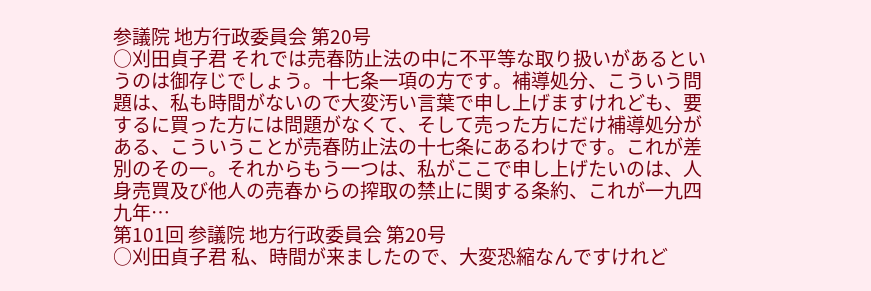参議院 地方行政委員会 第20号
○刈田貞子君 それでは売春防止法の中に不平等な取り扱いがあるというのは御存じでしょう。十七条一項の方です。補導処分、こういう問題は、私も時間がないので大変汚い言葉で申し上げますけれども、要するに買った方には問題がなくて、そして売った方にだけ補導処分がある、こういうことが売春防止法の十七条にあるわけです。これが差別のその一。それからもう一つは、私がここで申し上げたいのは、人身売買及び他人の売春からの搾取の禁止に関する条約、これが一九四九年…
第101回 参議院 地方行政委員会 第20号
○刈田貞子君 私、時間が来ましたので、大変恐縮なんですけれど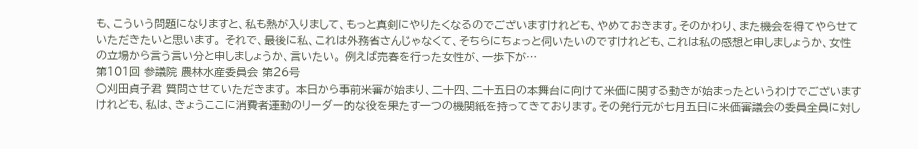も、こういう問題になりますと、私も熱が入りまして、もっと真剣にやりたくなるのでございますけれども、やめておきます。そのかわり、また機会を得てやらせていただきたいと思います。 それで、最後に私、これは外務省さんじゃなくて、そちらにちょっと伺いたいのですけれども、これは私の感想と申しましょうか、女性の立場から言う言い分と申しましょうか、言いたい。 例えば売春を行った女性が、一歩下が…
第101回 参議院 農林水産委員会 第26号
○刈田貞子君 質問させていただきます。 本日から事前米審が始まり、二十四、二十五日の本舞台に向けて米価に関する動きが始まったというわけでございますけれども、私は、きょうここに消費者運動のリーダー的な役を果たす一つの機関紙を持ってきております。その発行元が七月五日に米価審議会の委員全員に対し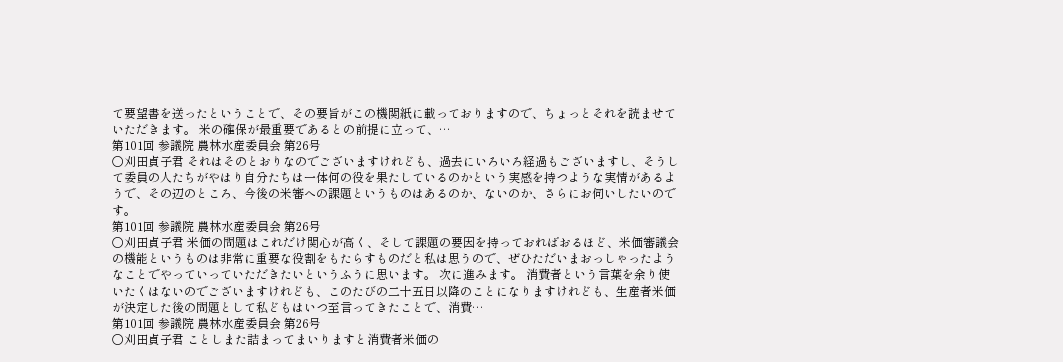て要望書を送ったということで、その要旨がこの機関紙に載っておりますので、ちょっとそれを読ませていただきます。 米の確保が最重要であるとの前提に立って、…
第101回 参議院 農林水産委員会 第26号
○刈田貞子君 それはそのとおりなのでございますけれども、過去にいろいろ経過もございますし、そうして委員の人たちがやはり自分たちは一体何の役を果たしているのかという実感を持つような実情があるようで、その辺のところ、今後の米審への課題というものはあるのか、ないのか、さらにお伺いしたいのです。
第101回 参議院 農林水産委員会 第26号
○刈田貞子君 米価の問題はこれだけ関心が高く、そして課題の要因を持っておればおるほど、米価審議会の機能というものは非常に重要な役割をもたらすものだと私は思うので、ぜひただいまおっしゃったようなことでやっていっていただきたいというふうに思います。 次に進みます。 消費者という言葉を余り使いたくはないのでございますけれども、このたびの二十五日以降のことになりますけれども、生産者米価が決定した後の問題として私どもはいつ至言ってきたことで、消費…
第101回 参議院 農林水産委員会 第26号
○刈田貞子君 ことしまた詰まってまいりますと消費者米価の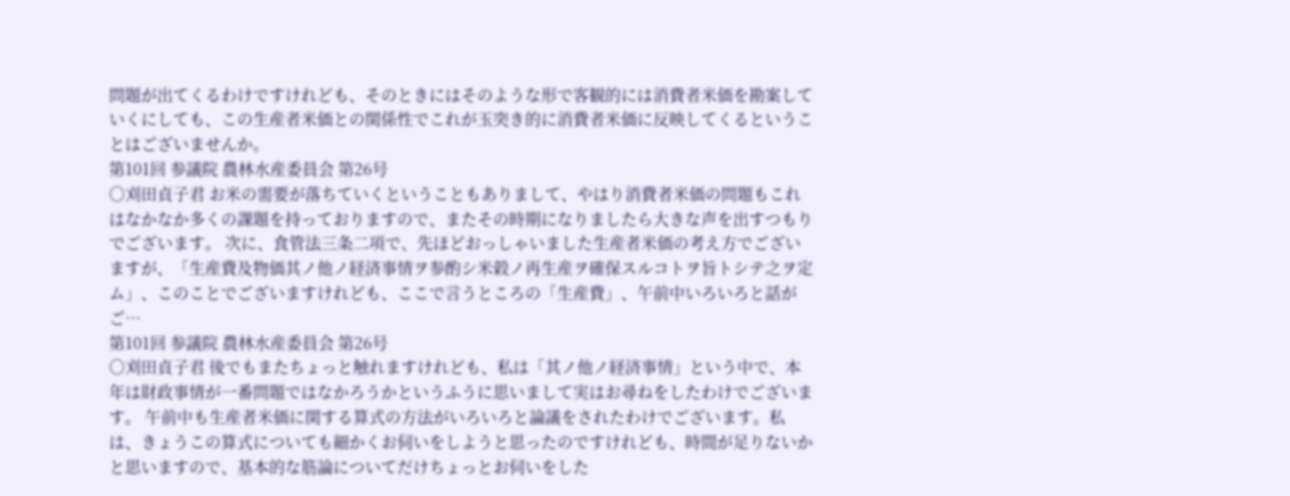問題が出てくるわけですけれども、そのときにはそのような形で客観的には消費者米価を勘案していくにしても、この生産者米価との関係性でこれが玉突き的に消費者米価に反映してくるということはございませんか。
第101回 参議院 農林水産委員会 第26号
○刈田貞子君 お米の需要が落ちていくということもありまして、やはり消費者米価の問題もこれはなかなか多くの課題を持っておりますので、またその時期になりましたら大きな声を出すつもりでございます。 次に、食管法三条二項で、先ほどおっしゃいました生産者米価の考え方でございますが、「生産費及物価其ノ他ノ経済事情ヲ参酌シ米穀ノ再生産ヲ確保スルコトヲ旨トシテ之ヲ定ム」、このことでございますけれども、ここで言うところの「生産費」、午前中いろいろと話がご…
第101回 参議院 農林水産委員会 第26号
○刈田貞子君 後でもまたちょっと触れますけれども、私は「其ノ他ノ経済事情」という中で、本年は財政事情が一番問題ではなかろうかというふうに思いまして実はお尋ねをしたわけでございます。 午前中も生産者米価に関する算式の方法がいろいろと論議をされたわけでございます。私は、きょうこの算式についても細かくお伺いをしようと思ったのですけれども、時間が足りないかと思いますので、基本的な筋論についてだけちょっとお伺いをした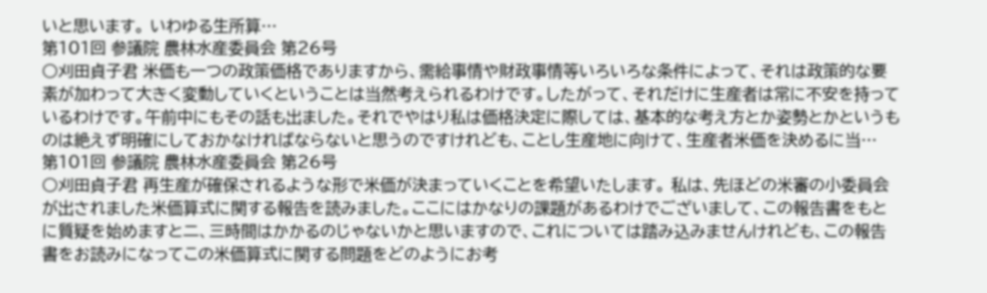いと思います。 いわゆる生所算…
第101回 参議院 農林水産委員会 第26号
○刈田貞子君 米価も一つの政策価格でありますから、需給事情や財政事情等いろいろな条件によって、それは政策的な要素が加わって大きく変動していくということは当然考えられるわけです。したがって、それだけに生産者は常に不安を持っているわけです。午前中にもその話も出ました。それでやはり私は価格決定に際しては、基本的な考え方とか姿勢とかというものは絶えず明確にしておかなければならないと思うのですけれども、ことし生産地に向けて、生産者米価を決めるに当…
第101回 参議院 農林水産委員会 第26号
○刈田貞子君 再生産が確保されるような形で米価が決まっていくことを希望いたします。 私は、先ほどの米審の小委員会が出されました米価算式に関する報告を読みました。ここにはかなりの課題があるわけでございまして、この報告書をもとに質疑を始めますと二、三時間はかかるのじゃないかと思いますので、これについては踏み込みませんけれども、この報告書をお読みになってこの米価算式に関する問題をどのようにお考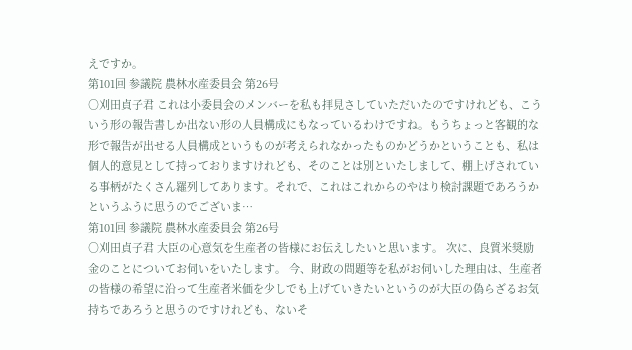えですか。
第101回 参議院 農林水産委員会 第26号
○刈田貞子君 これは小委員会のメンバーを私も拝見さしていただいたのですけれども、こういう形の報告書しか出ない形の人員構成にもなっているわけですね。もうちょっと客観的な形で報告が出せる人員構成というものが考えられなかったものかどうかということも、私は個人的意見として持っておりますけれども、そのことは別といたしまして、棚上げされている事柄がたくさん羅列してあります。それで、これはこれからのやはり検討課題であろうかというふうに思うのでございま…
第101回 参議院 農林水産委員会 第26号
○刈田貞子君 大臣の心意気を生産者の皆様にお伝えしたいと思います。 次に、良質米奨励金のことについてお伺いをいたします。 今、財政の問題等を私がお伺いした理由は、生産者の皆様の希望に沿って生産者米価を少しでも上げていきたいというのが大臣の偽らざるお気持ちであろうと思うのですけれども、ないそ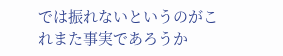では振れないというのがこれまた事実であろうか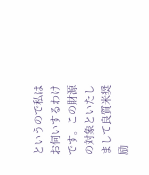というので私はお伺いするわけです。この財源の対象といたしまして良質米奨励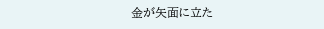金が矢面に立た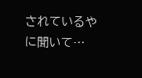されているやに聞いて…